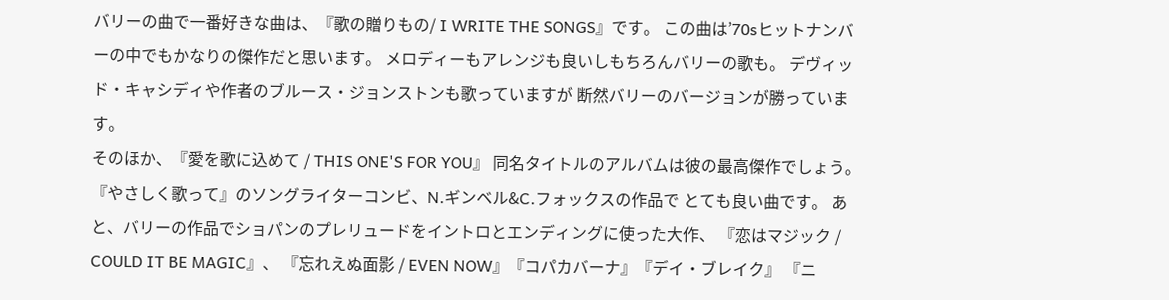バリーの曲で一番好きな曲は、『歌の贈りもの/ I WRITE THE SONGS』です。 この曲は’70sヒットナンバーの中でもかなりの傑作だと思います。 メロディーもアレンジも良いしもちろんバリーの歌も。 デヴィッド・キャシディや作者のブルース・ジョンストンも歌っていますが 断然バリーのバージョンが勝っています。
そのほか、『愛を歌に込めて / THIS ONE'S FOR YOU』 同名タイトルのアルバムは彼の最高傑作でしょう。
『やさしく歌って』のソングライターコンビ、N.ギンベル&C.フォックスの作品で とても良い曲です。 あと、バリーの作品でショパンのプレリュードをイントロとエンディングに使った大作、 『恋はマジック / COULD IT BE MAGIC』、 『忘れえぬ面影 / EVEN NOW』『コパカバーナ』『デイ・ブレイク』 『ニ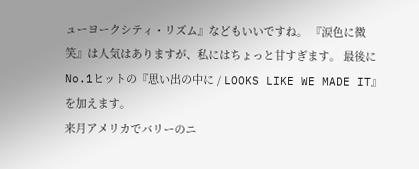ューヨークシティ・リズム』などもいいですね。 『涙色に微笑』は人気はありますが、私にはちょっと甘すぎます。 最後にNo.1ヒットの『思い出の中に / LOOKS LIKE WE MADE IT』を加えます。
来月アメリカでバリーのニ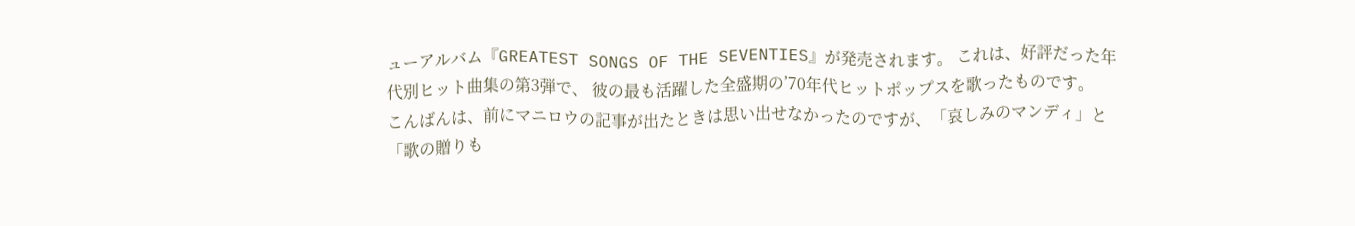ューアルバム『GREATEST SONGS OF THE SEVENTIES』が発売されます。 これは、好評だった年代別ヒット曲集の第3弾で、 彼の最も活躍した全盛期の’70年代ヒットポップスを歌ったものです。
こんばんは、前にマニロウの記事が出たときは思い出せなかったのですが、「哀しみのマンディ」と「歌の贈りも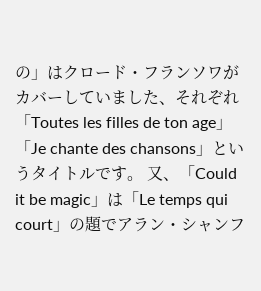の」はクロード・フランソワがカバーしていました、それぞれ「Toutes les filles de ton age」「Je chante des chansons」というタイトルです。 又、「Could it be magic」は「Le temps qui court」の題でアラン・シャンフ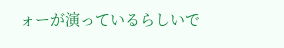ォーが演っているらしいで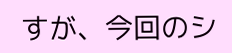すが、今回のシ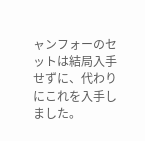ャンフォーのセットは結局入手せずに、代わりにこれを入手しました。